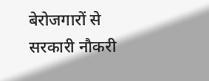बेरोजगारों से सरकारी नौकरी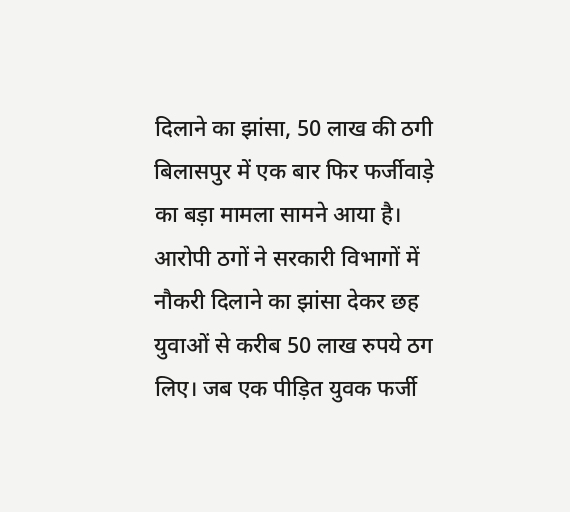दिलाने का झांसा, 50 लाख की ठगी
बिलासपुर में एक बार फिर फर्जीवाड़े का बड़ा मामला सामने आया है। आरोपी ठगों ने सरकारी विभागों में नौकरी दिलाने का झांसा देकर छह युवाओं से करीब 50 लाख रुपये ठग लिए। जब एक पीड़ित युवक फर्जी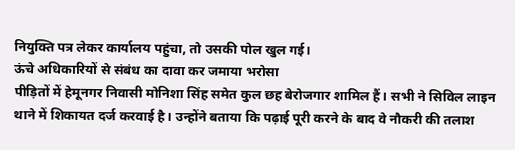नियुक्ति पत्र लेकर कार्यालय पहुंचा, तो उसकी पोल खुल गई।
ऊंचे अधिकारियों से संबंध का दावा कर जमाया भरोसा
पीड़ितों में हेमूनगर निवासी मोनिशा सिंह समेत कुल छह बेरोजगार शामिल हैं। सभी ने सिविल लाइन थाने में शिकायत दर्ज करवाई है। उन्होंने बताया कि पढ़ाई पूरी करने के बाद वे नौकरी की तलाश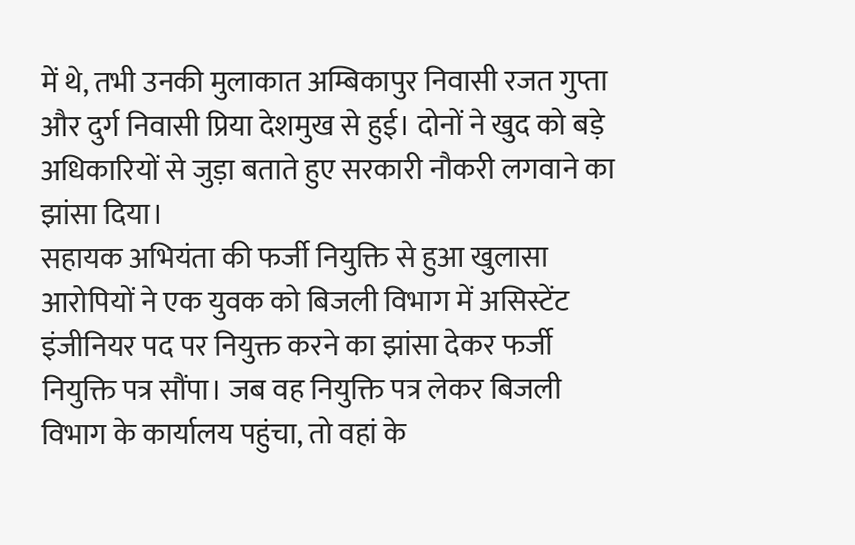में थे, तभी उनकी मुलाकात अम्बिकापुर निवासी रजत गुप्ता और दुर्ग निवासी प्रिया देशमुख से हुई। दोनों ने खुद को बड़े अधिकारियों से जुड़ा बताते हुए सरकारी नौकरी लगवाने का झांसा दिया।
सहायक अभियंता की फर्जी नियुक्ति से हुआ खुलासा
आरोपियों ने एक युवक को बिजली विभाग में असिस्टेंट इंजीनियर पद पर नियुक्त करने का झांसा देकर फर्जी नियुक्ति पत्र सौंपा। जब वह नियुक्ति पत्र लेकर बिजली विभाग के कार्यालय पहुंचा, तो वहां के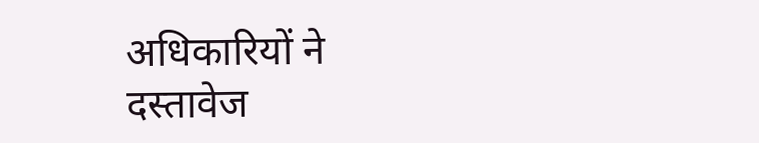अधिकारियों ने दस्तावेज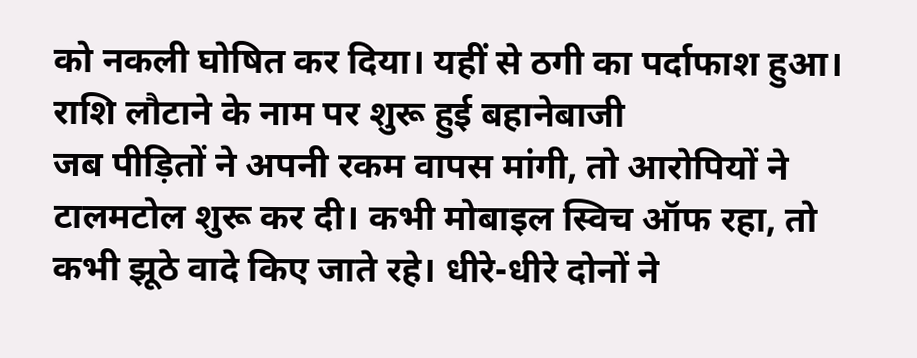को नकली घोषित कर दिया। यहीं से ठगी का पर्दाफाश हुआ।
राशि लौटाने के नाम पर शुरू हुई बहानेबाजी
जब पीड़ितों ने अपनी रकम वापस मांगी, तो आरोपियों ने टालमटोल शुरू कर दी। कभी मोबाइल स्विच ऑफ रहा, तो कभी झूठे वादे किए जाते रहे। धीरे-धीरे दोनों ने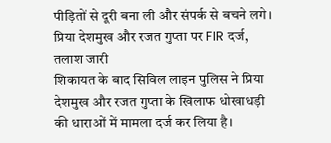पीड़ितों से दूरी बना ली और संपर्क से बचने लगे।
प्रिया देशमुख और रजत गुप्ता पर FIR दर्ज, तलाश जारी
शिकायत के बाद सिविल लाइन पुलिस ने प्रिया देशमुख और रजत गुप्ता के खिलाफ धोखाधड़ी की धाराओं में मामला दर्ज कर लिया है।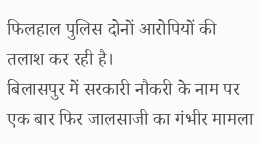फिलहाल पुलिस दोनों आरोपियों की तलाश कर रही है।
बिलासपुर में सरकारी नौकरी के नाम पर एक बार फिर जालसाजी का गंभीर मामला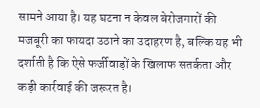सामने आया है। यह घटना न केवल बेरोजगारों की मजबूरी का फायदा उठाने का उदाहरण है, बल्कि यह भी दर्शाती है कि ऐसे फर्जीवाड़ों के खिलाफ सतर्कता और कड़ी कार्रवाई की जरूरत है।